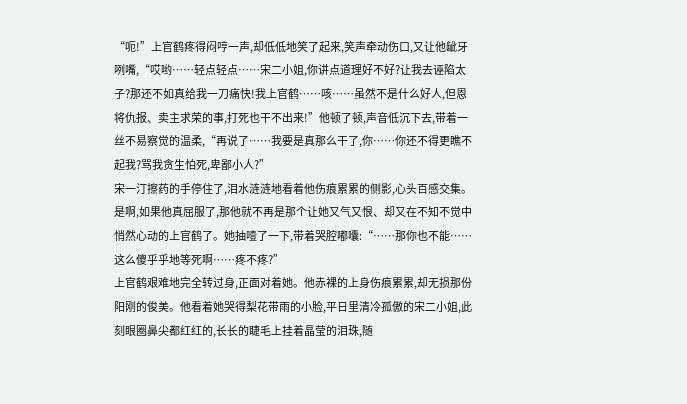“呃!”上官鹤疼得闷哼一声,却低低地笑了起来,笑声牵动伤口,又让他龇牙咧嘴,“哎哟……轻点轻点……宋二小姐,你讲点道理好不好?让我去诬陷太子?那还不如真给我一刀痛快!我上官鹤……咳……虽然不是什么好人,但恩将仇报、卖主求荣的事,打死也干不出来!”他顿了顿,声音低沉下去,带着一丝不易察觉的温柔,“再说了……我要是真那么干了,你……你还不得更瞧不起我?骂我贪生怕死,卑鄙小人?”
宋一汀擦药的手停住了,泪水涟涟地看着他伤痕累累的侧影,心头百感交集。是啊,如果他真屈服了,那他就不再是那个让她又气又恨、却又在不知不觉中悄然心动的上官鹤了。她抽噎了一下,带着哭腔嘟囔:“……那你也不能……这么傻乎乎地等死啊……疼不疼?”
上官鹤艰难地完全转过身,正面对着她。他赤裸的上身伤痕累累,却无损那份阳刚的俊美。他看着她哭得梨花带雨的小脸,平日里清冷孤傲的宋二小姐,此刻眼圈鼻尖都红红的,长长的睫毛上挂着晶莹的泪珠,随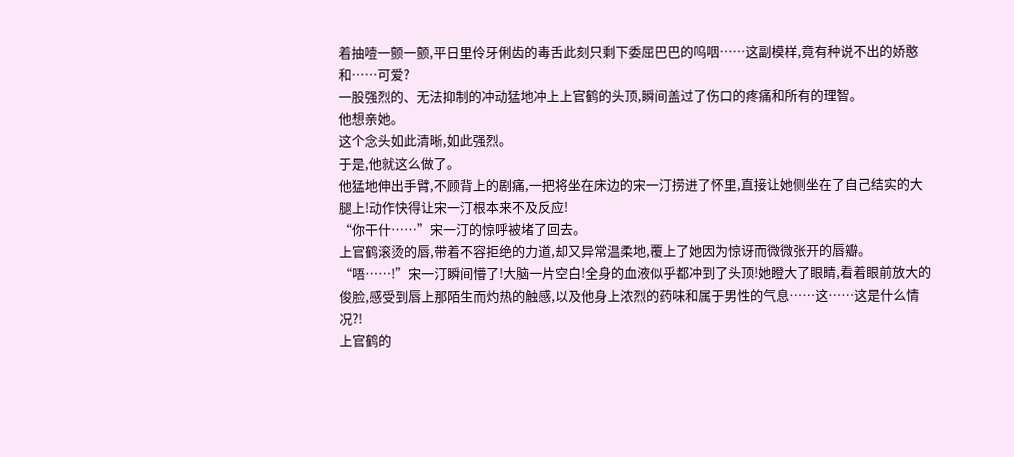着抽噎一颤一颤,平日里伶牙俐齿的毒舌此刻只剩下委屈巴巴的呜咽……这副模样,竟有种说不出的娇憨和……可爱?
一股强烈的、无法抑制的冲动猛地冲上上官鹤的头顶,瞬间盖过了伤口的疼痛和所有的理智。
他想亲她。
这个念头如此清晰,如此强烈。
于是,他就这么做了。
他猛地伸出手臂,不顾背上的剧痛,一把将坐在床边的宋一汀捞进了怀里,直接让她侧坐在了自己结实的大腿上!动作快得让宋一汀根本来不及反应!
“你干什……”宋一汀的惊呼被堵了回去。
上官鹤滚烫的唇,带着不容拒绝的力道,却又异常温柔地,覆上了她因为惊讶而微微张开的唇瓣。
“唔……!”宋一汀瞬间懵了!大脑一片空白!全身的血液似乎都冲到了头顶!她瞪大了眼睛,看着眼前放大的俊脸,感受到唇上那陌生而灼热的触感,以及他身上浓烈的药味和属于男性的气息……这……这是什么情况?!
上官鹤的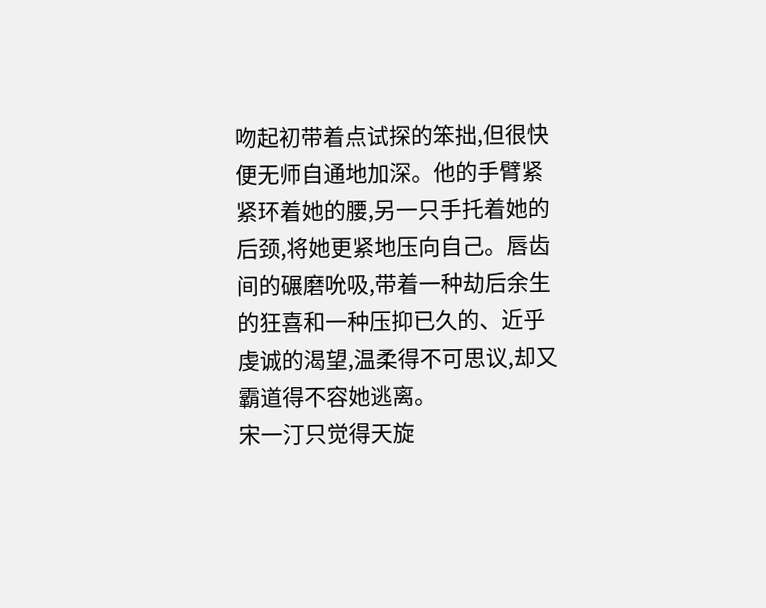吻起初带着点试探的笨拙,但很快便无师自通地加深。他的手臂紧紧环着她的腰,另一只手托着她的后颈,将她更紧地压向自己。唇齿间的碾磨吮吸,带着一种劫后余生的狂喜和一种压抑已久的、近乎虔诚的渴望,温柔得不可思议,却又霸道得不容她逃离。
宋一汀只觉得天旋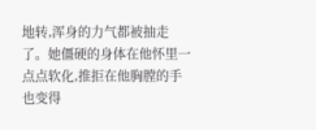地转,浑身的力气都被抽走了。她僵硬的身体在他怀里一点点软化,推拒在他胸膛的手也变得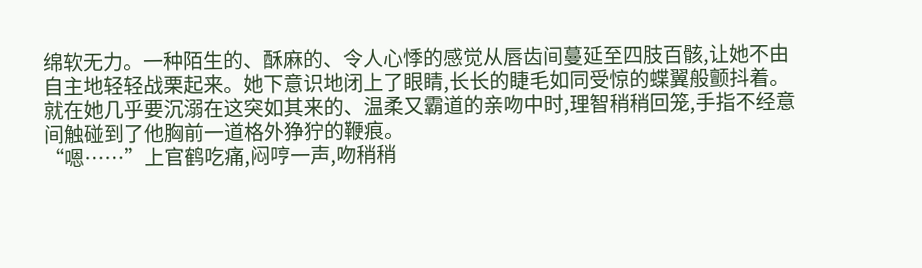绵软无力。一种陌生的、酥麻的、令人心悸的感觉从唇齿间蔓延至四肢百骸,让她不由自主地轻轻战栗起来。她下意识地闭上了眼睛,长长的睫毛如同受惊的蝶翼般颤抖着。
就在她几乎要沉溺在这突如其来的、温柔又霸道的亲吻中时,理智稍稍回笼,手指不经意间触碰到了他胸前一道格外狰狞的鞭痕。
“嗯……”上官鹤吃痛,闷哼一声,吻稍稍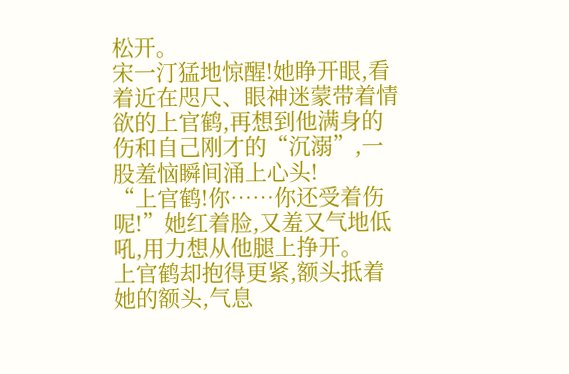松开。
宋一汀猛地惊醒!她睁开眼,看着近在咫尺、眼神迷蒙带着情欲的上官鹤,再想到他满身的伤和自己刚才的“沉溺”,一股羞恼瞬间涌上心头!
“上官鹤!你……你还受着伤呢!”她红着脸,又羞又气地低吼,用力想从他腿上挣开。
上官鹤却抱得更紧,额头抵着她的额头,气息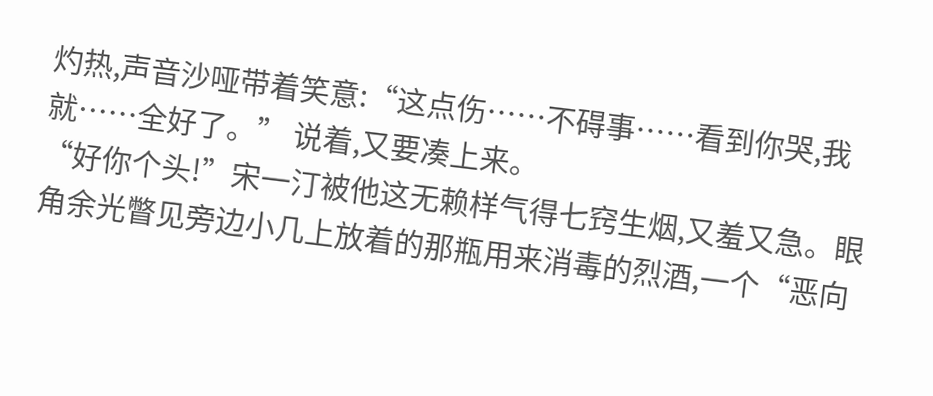灼热,声音沙哑带着笑意:“这点伤……不碍事……看到你哭,我就……全好了。” 说着,又要凑上来。
“好你个头!”宋一汀被他这无赖样气得七窍生烟,又羞又急。眼角余光瞥见旁边小几上放着的那瓶用来消毒的烈酒,一个“恶向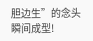胆边生”的念头瞬间成型!